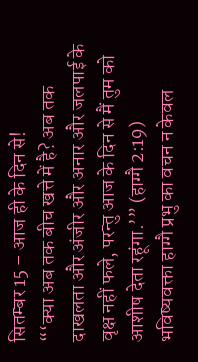सितम्बर 15 – आज ही के दिन से!
“‘क्या अब तक बीच खत्ते में है? अब तक दाखलता और अंजीर और अनार और जलपाई के वृक्ष नहीं फले, परन्तु आज के दिन से मैं तुम को आशीष देता रहूंगा.’” (हाग्गै 2:19)
भविष्यवक्ता हाग्गै प्रभु का वचन न केवल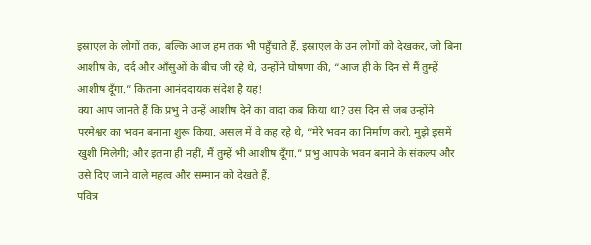इस्राएल के लोगों तक, बल्कि आज हम तक भी पहुँचाते हैं. इस्राएल के उन लोगों को देखकर, जो बिना आशीष के, दर्द और आँसुओं के बीच जी रहे थे, उन्होंने घोषणा की, “आज ही के दिन से मैं तुम्हें आशीष दूँगा.” कितना आनंददायक संदेश है यह!
क्या आप जानते हैं कि प्रभु ने उन्हें आशीष देने का वादा कब किया था? उस दिन से जब उन्होंने परमेश्वर का भवन बनाना शुरू किया. असल में वे कह रहे थे, “मेरे भवन का निर्माण करो. मुझे इसमें खुशी मिलेगी; और इतना ही नहीं, मैं तुम्हें भी आशीष दूँगा.” प्रभु आपके भवन बनाने के संकल्प और उसे दिए जाने वाले महत्व और सम्मान को देखते हैं.
पवित्र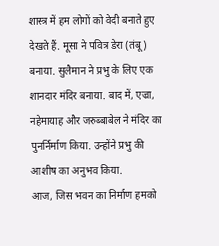शास्त्र में हम लोगों को वेदी बनाते हुए देखते हैं. मूसा ने पवित्र डेरा (तंबू) बनाया. सुलैमान ने प्रभु के लिए एक शानदार मंदिर बनाया. बाद में, एज्रा, नहेमायाह और जरुब्बाबेल ने मंदिर का पुनर्निर्माण किया. उन्होंने प्रभु की आशीष का अनुभव किया.
आज, जिस भवन का निर्माण हमको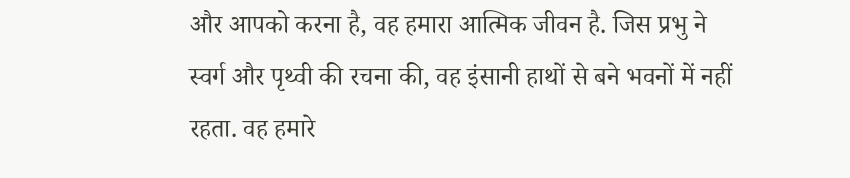और आपको करना है, वह हमारा आत्मिक जीवन है. जिस प्रभु ने स्वर्ग और पृथ्वी की रचना की, वह इंसानी हाथों से बने भवनों में नहीं रहता. वह हमारे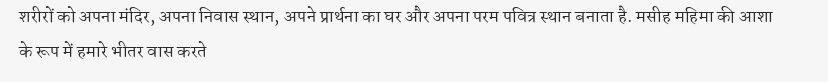शरीरों को अपना मंदिर, अपना निवास स्थान, अपने प्रार्थना का घर और अपना परम पवित्र स्थान बनाता है. मसीह महिमा की आशा के रूप में हमारे भीतर वास करते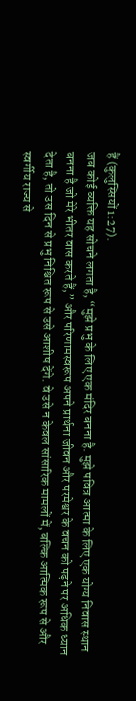हैं (कुलुस्सियों 1:27).
जब कोई व्यक्ति यह सोचने लगता है, “मुझे प्रभु के लिए एक मंदिर बनना है. मुझे पवित्र आत्मा के लिए एक योग्य निवास स्थान बनना है जो मेरे भीतर वास करते हैं,” और परिणामस्वरूप अपने प्रार्थना जीवन और परमेश्वर के वचन को पढ़ने पर अधिक ध्यान देता है, तो उस दिन से प्रभु निश्चित रूप से उसे आशीष देंगे. वे उसे न केवल सांसारिक मामलों में, बल्कि आत्मिक रूप से और स्वर्गीय राज्य से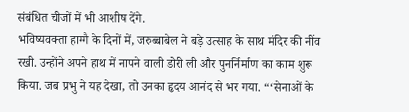संबंधित चीजों में भी आशीष देंगे.
भविष्यवक्ता हाग्गै के दिनों में, जरुब्बाबेल ने बड़े उत्साह के साथ मंदिर की नींव रखी. उन्होंने अपने हाथ में नापने वाली डोरी ली और पुनर्निर्माण का काम शुरू किया. जब प्रभु ने यह देखा, तो उनका हृदय आनंद से भर गया. “‘सेनाओं के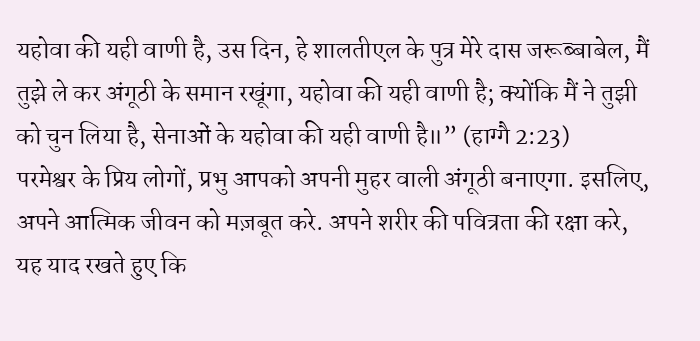यहोवा की यही वाणी है, उस दिन, हे शालतीएल के पुत्र मेरे दास जरूब्बाबेल, मैं तुझे ले कर अंगूठी के समान रखूंगा, यहोवा की यही वाणी है; क्योंकि मैं ने तुझी को चुन लिया है, सेनाओं के यहोवा की यही वाणी है॥” (हाग्गै 2:23)
परमेश्वर के प्रिय लोगों, प्रभु आपको अपनी मुहर वाली अंगूठी बनाएगा. इसलिए, अपने आत्मिक जीवन को मज़बूत करे. अपने शरीर की पवित्रता की रक्षा करे, यह याद रखते हुए कि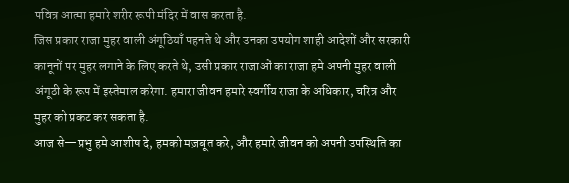पवित्र आत्मा हमारे शरीर रूपी मंदिर में वास करता है.
जिस प्रकार राजा मुहर वाली अंगूठियाँ पहनते थे और उनका उपयोग शाही आदेशों और सरकारी कानूनों पर मुहर लगाने के लिए करते थे, उसी प्रकार राजाओं का राजा हमे अपनी मुहर वाली अंगूठी के रूप में इस्तेमाल करेगा. हमारा जीवन हमारे स्वर्गीय राजा के अधिकार, चरित्र और मुहर को प्रकट कर सकता है.
आज से—प्रभु हमे आशीष दे, हमको मज़बूत करे, और हमारे जीवन को अपनी उपस्थिति का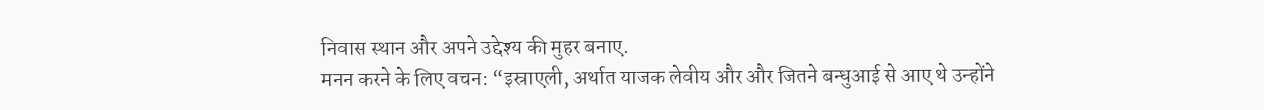निवास स्थान और अपने उद्देश्य की मुहर बनाए.
मनन करने के लिए वचन: “इस्राएली, अर्थात याजक लेवीय और और जितने बन्धुआई से आए थे उन्होंने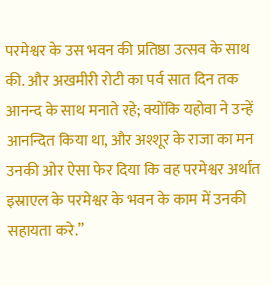परमेश्वर के उस भवन की प्रतिष्ठा उत्सव के साथ की. और अखमीरी रोटी का पर्व सात दिन तक आनन्द के साथ मनाते रहे; क्योंकि यहोवा ने उन्हें आनन्दित किया था, और अश्शूर के राजा का मन उनकी ओर ऐसा फेर दिया कि वह परमेश्वर अर्थात इस्राएल के परमेश्वर के भवन के काम में उनकी सहायता करे.”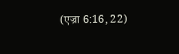(एज्रा 6:16, 22)